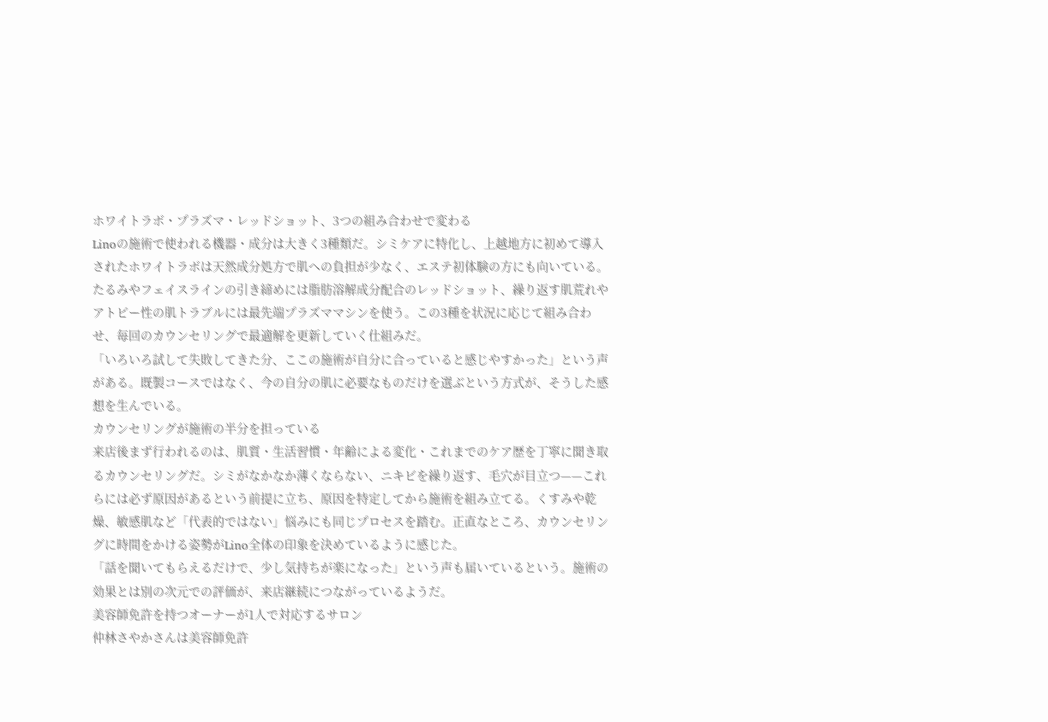ホワイトラボ・プラズマ・レッドショット、3つの組み合わせで変わる
Linoの施術で使われる機器・成分は大きく3種類だ。シミケアに特化し、上越地方に初めて導入されたホワイトラボは天然成分処方で肌への負担が少なく、エステ初体験の方にも向いている。たるみやフェイスラインの引き締めには脂肪溶解成分配合のレッドショット、繰り返す肌荒れやアトピー性の肌トラブルには最先端プラズママシンを使う。この3種を状況に応じて組み合わせ、毎回のカウンセリングで最適解を更新していく仕組みだ。
「いろいろ試して失敗してきた分、ここの施術が自分に合っていると感じやすかった」という声がある。既製コースではなく、今の自分の肌に必要なものだけを選ぶという方式が、そうした感想を生んでいる。
カウンセリングが施術の半分を担っている
来店後まず行われるのは、肌質・生活習慣・年齢による変化・これまでのケア歴を丁寧に聞き取るカウンセリングだ。シミがなかなか薄くならない、ニキビを繰り返す、毛穴が目立つ——これらには必ず原因があるという前提に立ち、原因を特定してから施術を組み立てる。くすみや乾燥、敏感肌など「代表的ではない」悩みにも同じプロセスを踏む。正直なところ、カウンセリングに時間をかける姿勢がLino全体の印象を決めているように感じた。
「話を聞いてもらえるだけで、少し気持ちが楽になった」という声も届いているという。施術の効果とは別の次元での評価が、来店継続につながっているようだ。
美容師免許を持つオーナーが1人で対応するサロン
仲林さやかさんは美容師免許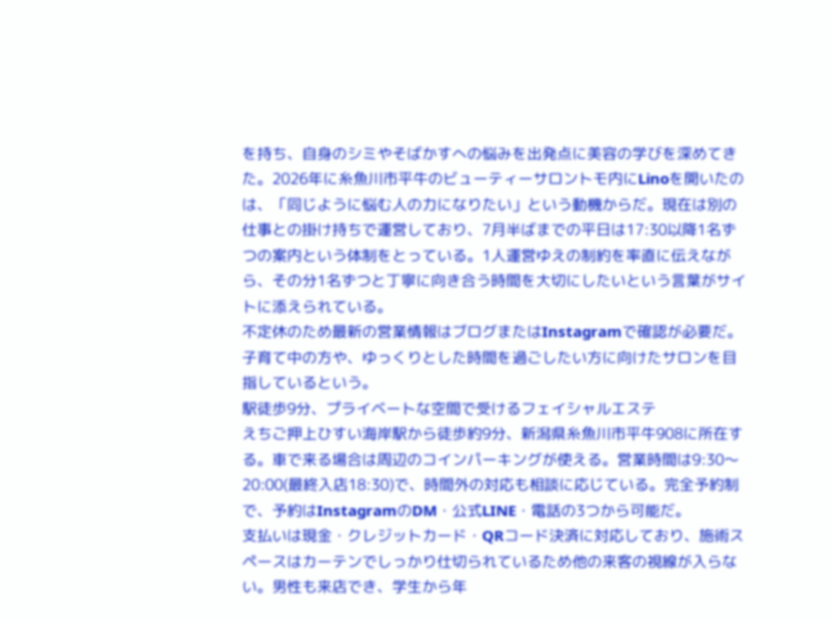を持ち、自身のシミやそばかすへの悩みを出発点に美容の学びを深めてきた。2026年に糸魚川市平牛のビューティーサロントモ内にLinoを開いたのは、「同じように悩む人の力になりたい」という動機からだ。現在は別の仕事との掛け持ちで運営しており、7月半ばまでの平日は17:30以降1名ずつの案内という体制をとっている。1人運営ゆえの制約を率直に伝えながら、その分1名ずつと丁寧に向き合う時間を大切にしたいという言葉がサイトに添えられている。
不定休のため最新の営業情報はブログまたはInstagramで確認が必要だ。子育て中の方や、ゆっくりとした時間を過ごしたい方に向けたサロンを目指しているという。
駅徒歩9分、プライベートな空間で受けるフェイシャルエステ
えちご押上ひすい海岸駅から徒歩約9分、新潟県糸魚川市平牛908に所在する。車で来る場合は周辺のコインパーキングが使える。営業時間は9:30〜20:00(最終入店18:30)で、時間外の対応も相談に応じている。完全予約制で、予約はInstagramのDM・公式LINE・電話の3つから可能だ。
支払いは現金・クレジットカード・QRコード決済に対応しており、施術スペースはカーテンでしっかり仕切られているため他の来客の視線が入らない。男性も来店でき、学生から年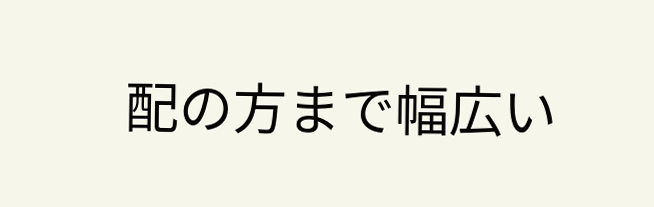配の方まで幅広い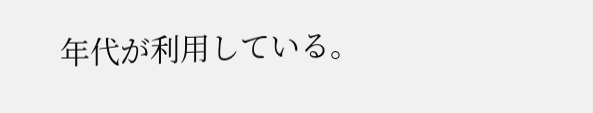年代が利用している。